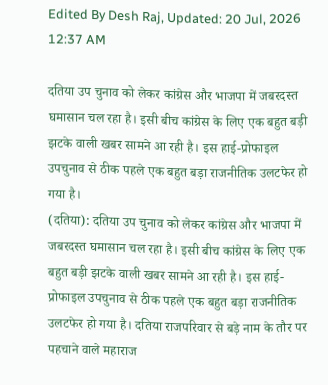Edited By Desh Raj, Updated: 20 Jul, 2026 12:37 AM

दतिया उप चुनाव को लेकर कांग्रेस और भाजपा में जबरदस्त घमासान चल रहा है। इसी बीच कांग्रेस के लिए एक बहुत बड़ी झटके वाली खबर सामने आ रही है। इस हाई-प्रोफाइल उपचुनाव से ठीक पहले एक बहुत बड़ा राजनीतिक उलटफेर हो गया है।
(दतिया): दतिया उप चुनाव को लेकर कांग्रेस और भाजपा में जबरदस्त घमासान चल रहा है। इसी बीच कांग्रेस के लिए एक बहुत बड़ी झटके वाली खबर सामने आ रही है। इस हाई-प्रोफाइल उपचुनाव से ठीक पहले एक बहुत बड़ा राजनीतिक उलटफेर हो गया है। दतिया राजपरिवार से बड़े नाम के तौर पर पहचाने वाले महाराज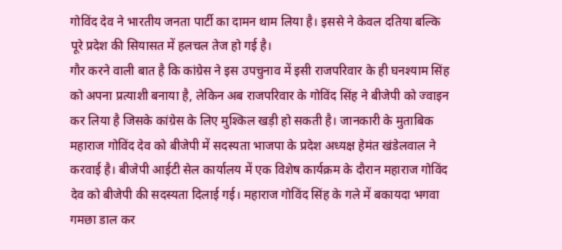गोविंद देव ने भारतीय जनता पार्टी का दामन थाम लिया है। इससे ने केवल दतिया बल्कि पूरे प्रदेश की सियासत में हलचल तेज हो गई है।
गौर करने वाली बात है कि कांग्रेस ने इस उपचुनाव में इसी राजपरिवार के ही घनश्याम सिंह को अपना प्रत्याशी बनाया है, लेकिन अब राजपरिवार के गोविंद सिंह ने बीजेपी को ज्वाइन कर लिया है जिसके कांग्रेस के लिए मुश्किल खड़ी हो सकती है। जानकारी के मुताबिक महाराज गोविंद देव को बीजेपी में सदस्यता भाजपा के प्रदेश अध्यक्ष हेमंत खंडेलवाल ने करवाई है। बीजेपी आईटी सेल कार्यालय में एक विशेष कार्यक्रम के दौरान महाराज गोविंद देव को बीजेपी की सदस्यता दिलाई गई। महाराज गोविंद सिंह के गले में बकायदा भगवा गमछा डाल कर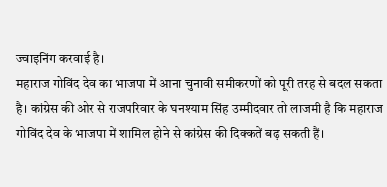ज्वाइनिंग करवाई है।
महाराज गोविंद देव का भाजपा में आना चुनावी समीकरणों को पूरी तरह से बदल सकता है। कांग्रेस की ओर से राजपरिवार के घनश्याम सिंह उम्मीदवार तो लाजमी है कि महाराज गोविंद देव के भाजपा में शामिल होने से कांग्रेस की दिक्कतें बढ़ सकती हैं।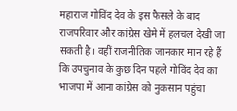महाराज गोविंद देव के इस फैसले के बाद राजपरिवार और कांग्रेस खेमे में हलचल देखी जा सकती है। वहीं राजनीतिक जानकार मान रहे हैं कि उपचुनाव के कुछ दिन पहले गोविंद देव का भाजपा में आना कांग्रेस को नुकसान पहुंचा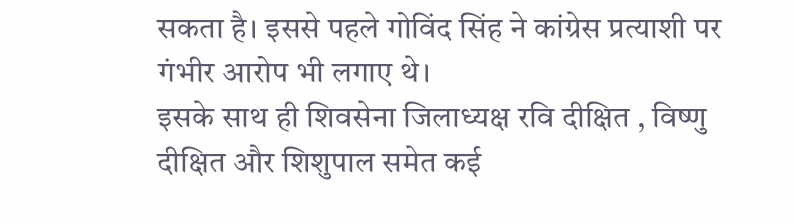सकता है। इससे पहले गोविंद सिंह ने कांग्रेस प्रत्याशी पर गंभीर आरोप भी लगाए थे।
इसके साथ ही शिवसेना जिलाध्यक्ष रवि दीक्षित , विष्णु दीक्षित और शिशुपाल समेत कई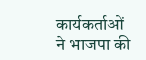कार्यकर्ताओं ने भाजपा की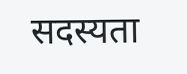सदस्यता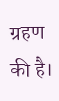ग्रहण की है।